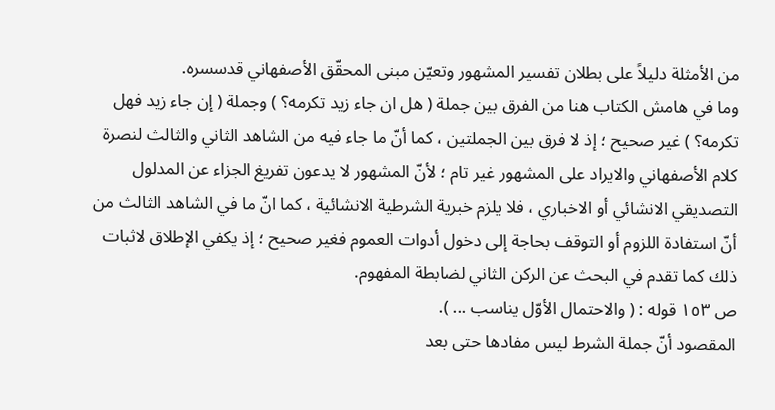من الأمثلة دليلاً على بطلان تفسير المشهور وتعيّن مبنى المحقّق الأصفهاني قدسسره.
وما في هامش الكتاب هنا من الفرق بين جملة ( هل ان جاء زيد تكرمه؟ ) وجملة ( إن جاء زيد فهل تكرمه؟ ) غير صحيح ؛ إذ لا فرق بين الجملتين ، كما أنّ ما جاء فيه من الشاهد الثاني والثالث لنصرة كلام الأصفهاني والايراد على المشهور غير تام ؛ لأنّ المشهور لا يدعون تفريغ الجزاء عن المدلول التصديقي الانشائي أو الاخباري ، فلا يلزم خبرية الشرطية الانشائية ، كما انّ ما في الشاهد الثالث من أنّ استفادة اللزوم أو التوقف بحاجة إلى دخول أدوات العموم فغير صحيح ؛ إذ يكفي الإطلاق لاثبات ذلك كما تقدم في البحث عن الركن الثاني لضابطة المفهوم.
ص ١٥٣ قوله : ( والاحتمال الأوّل يناسب ... ).
المقصود أنّ جملة الشرط ليس مفادها حتى بعد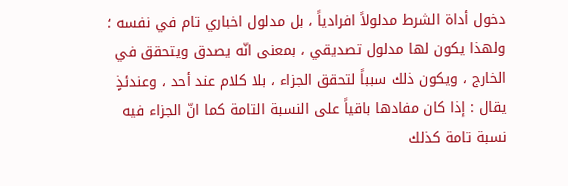دخول أداة الشرط مدلولاً افرادياً ، بل مدلول اخباري تام في نفسه ؛ ولهذا يكون لها مدلول تصديقي ، بمعنى انّه يصدق ويتحقق في الخارج ، ويكون ذلك سبباً لتحقق الجزاء ، بلا كلام عند أحد ، وعندئذٍ يقال : إذا كان مفادها باقياً على النسبة التامة كما انّ الجزاء فيه نسبة تامة كذلك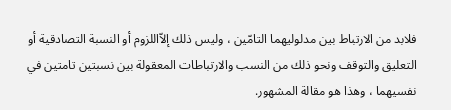فلابد من الارتباط بين مدلوليهما التامّين ، وليس ذلك إلاّاللزوم أو النسبة التصادقية أو التعليق والتوقف ونحو ذلك من النسب والارتباطات المعقولة بين نسبتين تامتين في نفسيهما ، وهذا هو مقالة المشهور.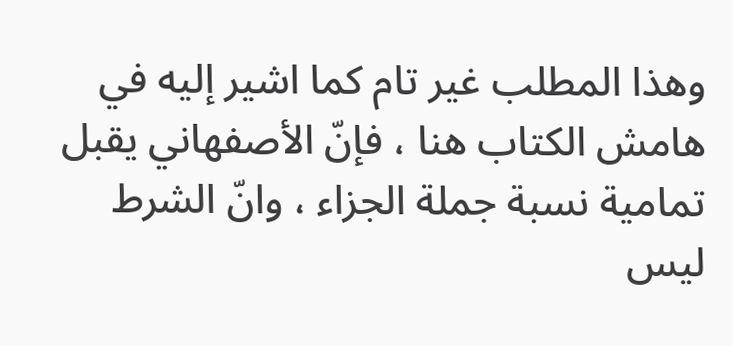وهذا المطلب غير تام كما اشير إليه في هامش الكتاب هنا ، فإنّ الأصفهاني يقبل تمامية نسبة جملة الجزاء ، وانّ الشرط ليس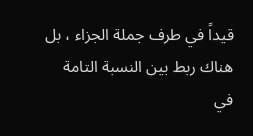قيداً في طرف جملة الجزاء ، بل هناك ربط بين النسبة التامة في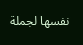نفسها لجملة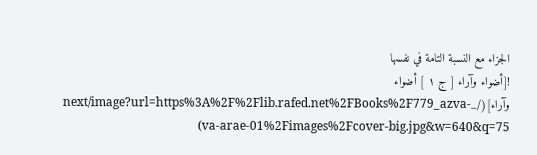الجزاء مع النسبة التامة في نفسها
![أضواء وآراء [ ج ١ ] أضواء وآراء](/_next/image?url=https%3A%2F%2Flib.rafed.net%2FBooks%2F779_azva-va-arae-01%2Fimages%2Fcover-big.jpg&w=640&q=75)